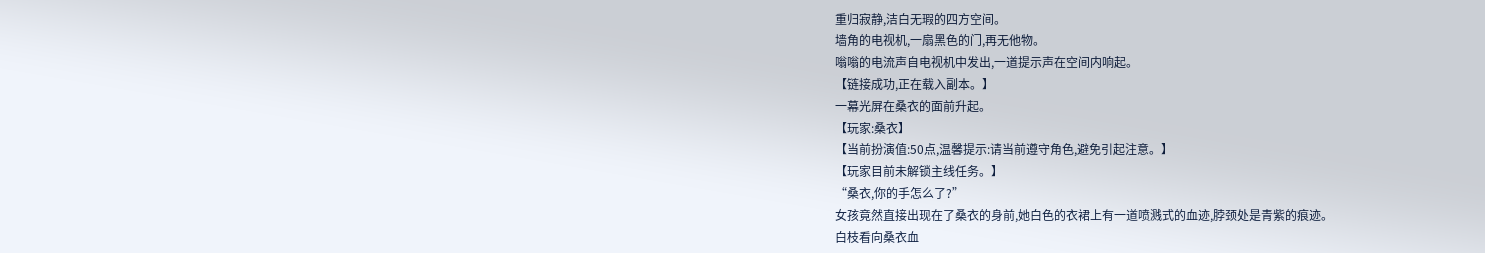重归寂静,洁白无瑕的四方空间。
墙角的电视机,一扇黑色的门,再无他物。
嗡嗡的电流声自电视机中发出,一道提示声在空间内响起。
【链接成功,正在载入副本。】
一幕光屏在桑衣的面前升起。
【玩家:桑衣】
【当前扮演值:50点,温馨提示:请当前遵守角色,避免引起注意。】
【玩家目前未解锁主线任务。】
“桑衣,你的手怎么了?”
女孩竟然直接出现在了桑衣的身前,她白色的衣裙上有一道喷溅式的血迹,脖颈处是青紫的痕迹。
白枝看向桑衣血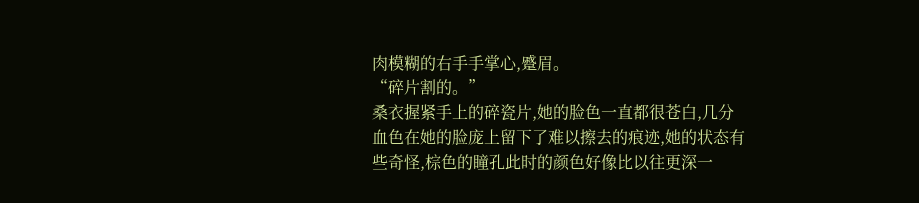肉模糊的右手手掌心,蹙眉。
“碎片割的。”
桑衣握紧手上的碎瓷片,她的脸色一直都很苍白,几分血色在她的脸庞上留下了难以擦去的痕迹,她的状态有些奇怪,棕色的瞳孔此时的颜色好像比以往更深一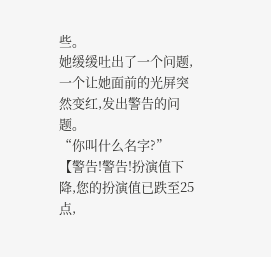些。
她缓缓吐出了一个问题,一个让她面前的光屏突然变红,发出警告的问题。
“你叫什么名字?”
【警告!警告!扮演值下降,您的扮演值已跌至25点,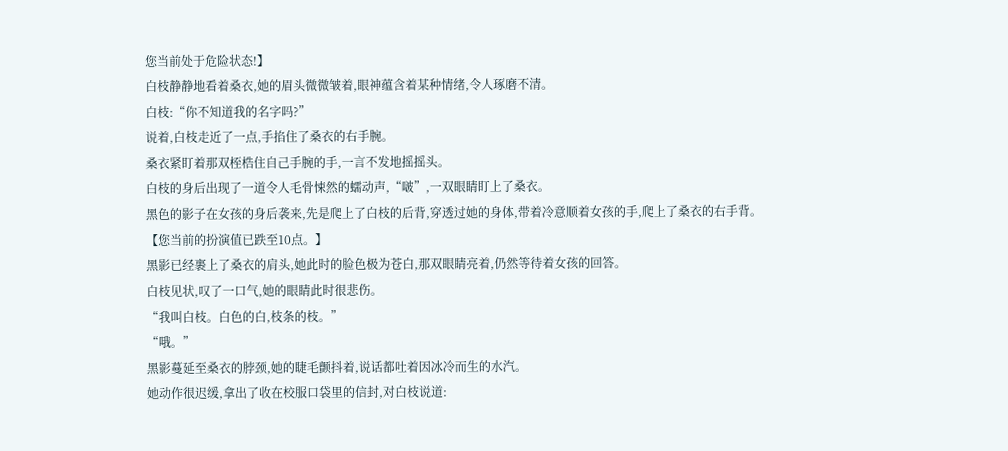您当前处于危险状态!】
白枝静静地看着桑衣,她的眉头微微皱着,眼神蕴含着某种情绪,令人琢磨不清。
白枝:“你不知道我的名字吗?”
说着,白枝走近了一点,手掐住了桑衣的右手腕。
桑衣紧盯着那双桎梏住自己手腕的手,一言不发地摇摇头。
白枝的身后出现了一道令人毛骨悚然的蠕动声,“啵”,一双眼睛盯上了桑衣。
黑色的影子在女孩的身后袭来,先是爬上了白枝的后背,穿透过她的身体,带着冷意顺着女孩的手,爬上了桑衣的右手背。
【您当前的扮演值已跌至10点。】
黑影已经裹上了桑衣的肩头,她此时的脸色极为苍白,那双眼睛亮着,仍然等待着女孩的回答。
白枝见状,叹了一口气,她的眼睛此时很悲伤。
“我叫白枝。白色的白,枝条的枝。”
“哦。”
黑影蔓延至桑衣的脖颈,她的睫毛颤抖着,说话都吐着因冰冷而生的水汽。
她动作很迟缓,拿出了收在校服口袋里的信封,对白枝说道: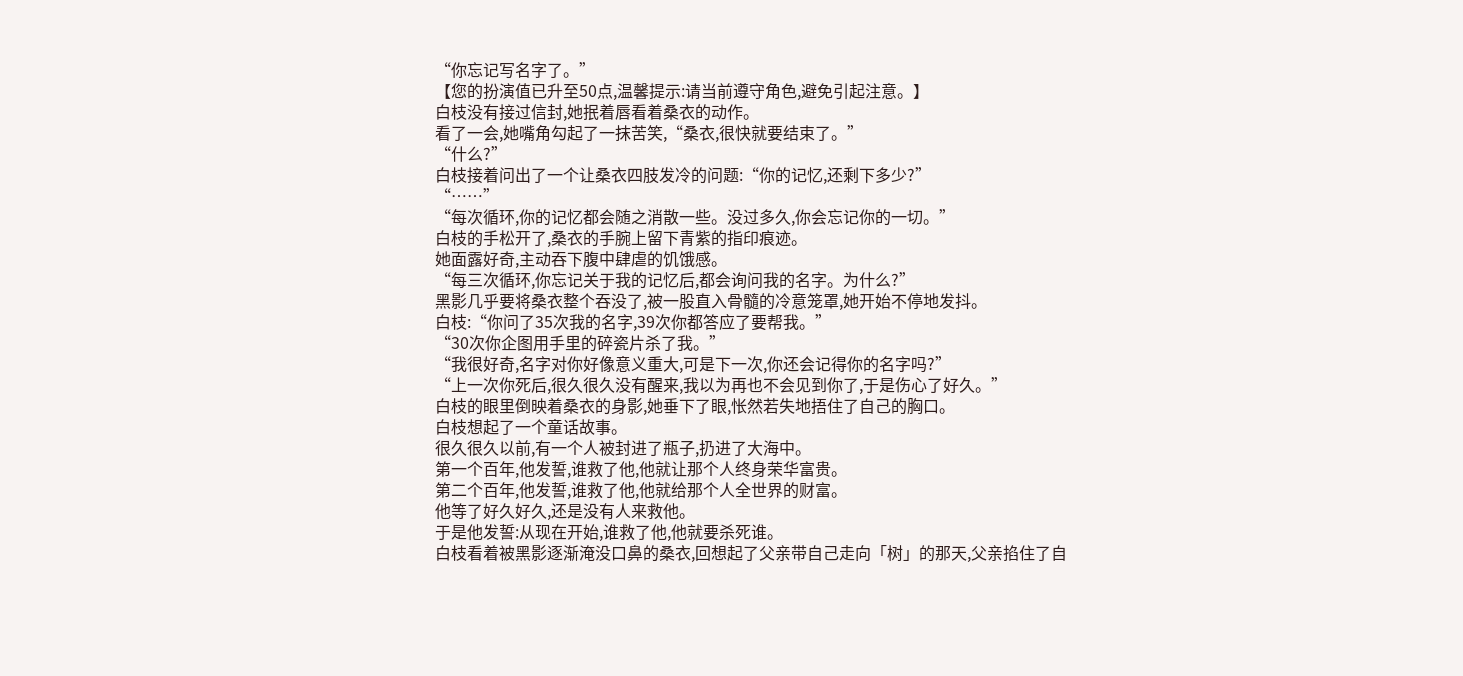“你忘记写名字了。”
【您的扮演值已升至50点,温馨提示:请当前遵守角色,避免引起注意。】
白枝没有接过信封,她抿着唇看着桑衣的动作。
看了一会,她嘴角勾起了一抹苦笑,“桑衣,很快就要结束了。”
“什么?”
白枝接着问出了一个让桑衣四肢发冷的问题:“你的记忆,还剩下多少?”
“……”
“每次循环,你的记忆都会随之消散一些。没过多久,你会忘记你的一切。”
白枝的手松开了,桑衣的手腕上留下青紫的指印痕迹。
她面露好奇,主动吞下腹中肆虐的饥饿感。
“每三次循环,你忘记关于我的记忆后,都会询问我的名字。为什么?”
黑影几乎要将桑衣整个吞没了,被一股直入骨髓的冷意笼罩,她开始不停地发抖。
白枝:“你问了35次我的名字,39次你都答应了要帮我。”
“30次你企图用手里的碎瓷片杀了我。”
“我很好奇,名字对你好像意义重大,可是下一次,你还会记得你的名字吗?”
“上一次你死后,很久很久没有醒来,我以为再也不会见到你了,于是伤心了好久。”
白枝的眼里倒映着桑衣的身影,她垂下了眼,怅然若失地捂住了自己的胸口。
白枝想起了一个童话故事。
很久很久以前,有一个人被封进了瓶子,扔进了大海中。
第一个百年,他发誓,谁救了他,他就让那个人终身荣华富贵。
第二个百年,他发誓,谁救了他,他就给那个人全世界的财富。
他等了好久好久,还是没有人来救他。
于是他发誓:从现在开始,谁救了他,他就要杀死谁。
白枝看着被黑影逐渐淹没口鼻的桑衣,回想起了父亲带自己走向「树」的那天,父亲掐住了自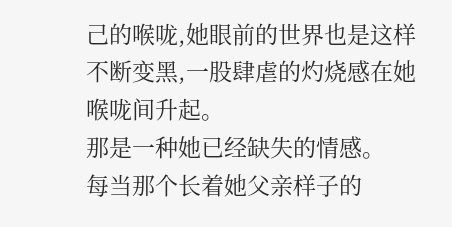己的喉咙,她眼前的世界也是这样不断变黑,一股肆虐的灼烧感在她喉咙间升起。
那是一种她已经缺失的情感。
每当那个长着她父亲样子的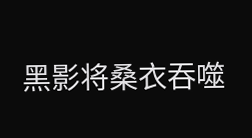黑影将桑衣吞噬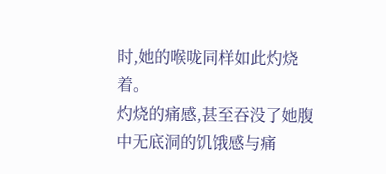时,她的喉咙同样如此灼烧着。
灼烧的痛感,甚至吞没了她腹中无底洞的饥饿感与痛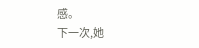感。
下一次,她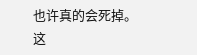也许真的会死掉。
这